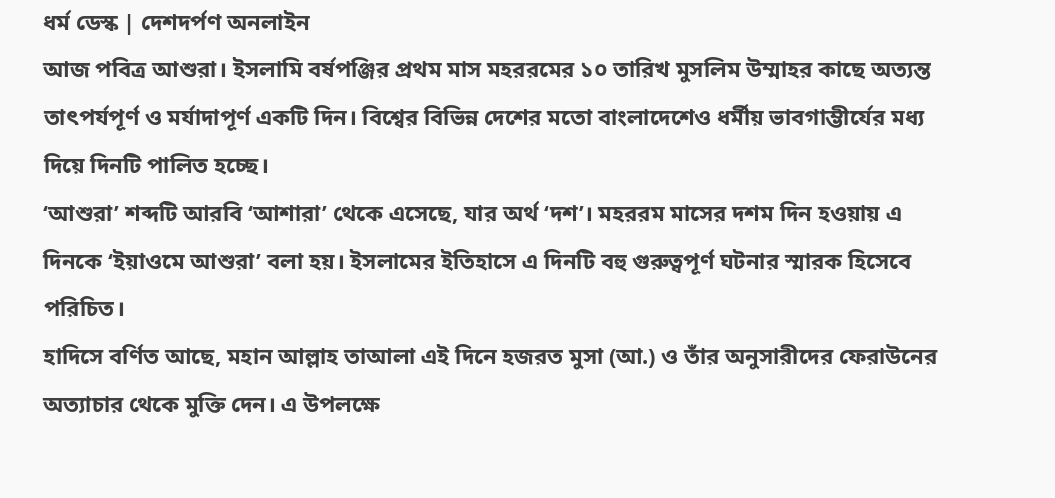ধর্ম ডেস্ক | দেশদর্পণ অনলাইন
আজ পবিত্র আশুরা। ইসলামি বর্ষপঞ্জির প্রথম মাস মহররমের ১০ তারিখ মুসলিম উম্মাহর কাছে অত্যন্ত তাৎপর্যপূর্ণ ও মর্যাদাপূর্ণ একটি দিন। বিশ্বের বিভিন্ন দেশের মতো বাংলাদেশেও ধর্মীয় ভাবগাম্ভীর্যের মধ্য দিয়ে দিনটি পালিত হচ্ছে।
‘আশুরা’ শব্দটি আরবি ‘আশারা’ থেকে এসেছে, যার অর্থ ‘দশ’। মহররম মাসের দশম দিন হওয়ায় এ দিনকে ‘ইয়াওমে আশুরা’ বলা হয়। ইসলামের ইতিহাসে এ দিনটি বহু গুরুত্বপূর্ণ ঘটনার স্মারক হিসেবে পরিচিত।
হাদিসে বর্ণিত আছে, মহান আল্লাহ তাআলা এই দিনে হজরত মুসা (আ.) ও তাঁর অনুসারীদের ফেরাউনের অত্যাচার থেকে মুক্তি দেন। এ উপলক্ষে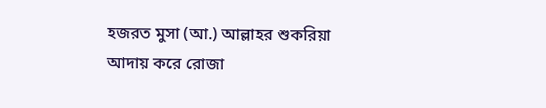হজরত মুসা (আ.) আল্লাহর শুকরিয়া আদায় করে রোজা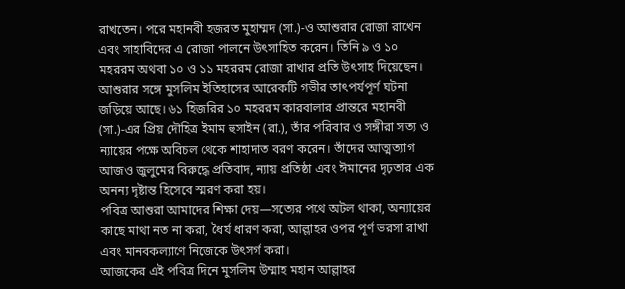রাখতেন। পরে মহানবী হজরত মুহাম্মদ (সা.)-ও আশুরার রোজা রাখেন এবং সাহাবিদের এ রোজা পালনে উৎসাহিত করেন। তিনি ৯ ও ১০ মহররম অথবা ১০ ও ১১ মহররম রোজা রাখার প্রতি উৎসাহ দিয়েছেন।
আশুরার সঙ্গে মুসলিম ইতিহাসের আরেকটি গভীর তাৎপর্যপূর্ণ ঘটনা জড়িয়ে আছে। ৬১ হিজরির ১০ মহররম কারবালার প্রান্তরে মহানবী (সা.)-এর প্রিয় দৌহিত্র ইমাম হুসাইন (রা.), তাঁর পরিবার ও সঙ্গীরা সত্য ও ন্যায়ের পক্ষে অবিচল থেকে শাহাদাত বরণ করেন। তাঁদের আত্মত্যাগ আজও জুলুমের বিরুদ্ধে প্রতিবাদ, ন্যায় প্রতিষ্ঠা এবং ঈমানের দৃঢ়তার এক অনন্য দৃষ্টান্ত হিসেবে স্মরণ করা হয়।
পবিত্র আশুরা আমাদের শিক্ষা দেয়—সত্যের পথে অটল থাকা, অন্যায়ের কাছে মাথা নত না করা, ধৈর্য ধারণ করা, আল্লাহর ওপর পূর্ণ ভরসা রাখা এবং মানবকল্যাণে নিজেকে উৎসর্গ করা।
আজকের এই পবিত্র দিনে মুসলিম উম্মাহ মহান আল্লাহর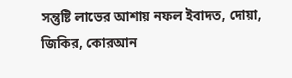সন্তুষ্টি লাভের আশায় নফল ইবাদত, দোয়া, জিকির, কোরআন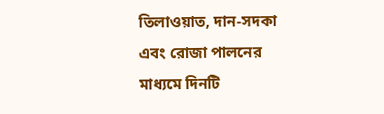তিলাওয়াত, দান-সদকা এবং রোজা পালনের মাধ্যমে দিনটি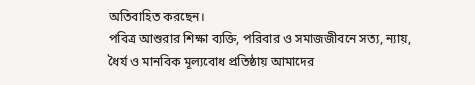অতিবাহিত করছেন।
পবিত্র আশুরার শিক্ষা ব্যক্তি, পরিবার ও সমাজজীবনে সত্য, ন্যায়, ধৈর্য ও মানবিক মূল্যবোধ প্রতিষ্ঠায় আমাদের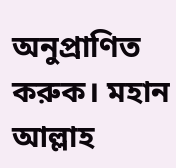অনুপ্রাণিত করুক। মহান আল্লাহ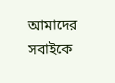আমাদের সবাইকে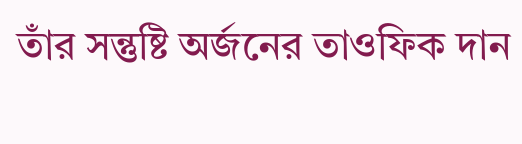তাঁর সন্তুষ্টি অর্জনের তাওফিক দান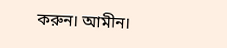করুন। আমীন।